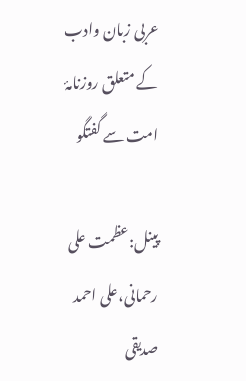عربی زبان وادب کے متعلق روزنامۂ امت سے گفتگو

پینل:عظمت علی رحمانی،علی احمد صدیقی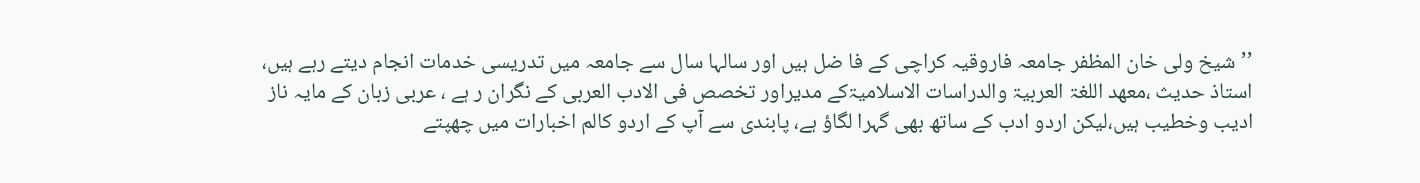’’شیخ ولی خان المظفر جامعہ فاروقیہ کراچی کے فا ضل ہیں اور سالہا سال سے جامعہ میں تدریسی خدمات انجام دیتے رہے ہیں، استاذ حدیث ،معھد اللغۃ العربیۃ والدراسات الاسلامیۃکے مدیراور تخصص فی الادب العربی کے نگران ر ہے ، عربی زبان کے مایہ ناز ادیب وخطیب ہیں،لیکن اردو ادب کے ساتھ بھی گہرا لگاؤ ہے، پابندی سے آپ کے اردو کالم اخبارات میں چھپتے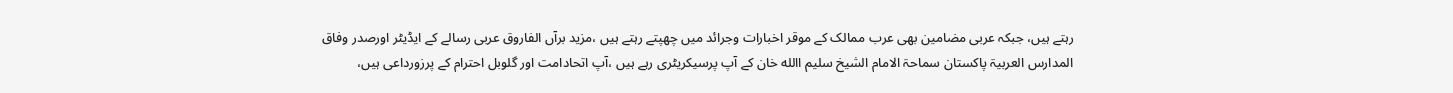رہتے ہیں، جبکہ عربی مضامین بھی عرب ممالک کے موقر اخبارات وجرائد میں چھپتے رہتے ہیں ،مزید برآں الفاروق عربی رسالے کے ایڈیٹر اورصدر وفاق المدارس العربیۃ پاکستان سماحۃ الامام الشیخ سلیم االله خان کے آپ پرسیکریٹری رہے ہیں ،آپ اتحادامت اور گلوبل احترام کے پرزورداعی ہیں،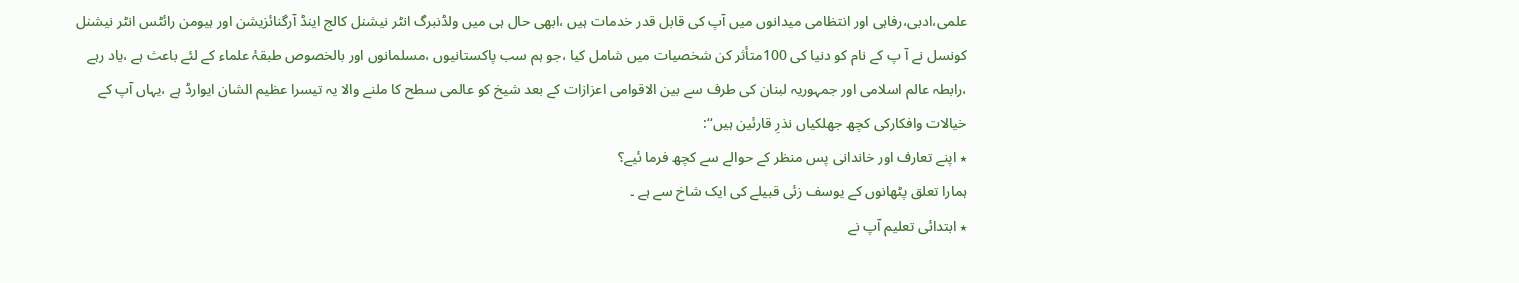علمی،ادبی،رفاہی اور انتظامی میدانوں میں آپ کی قابل قدر خدمات ہیں ،ابھی حال ہی میں ولڈنبرگ انٹر نیشنل کالج اینڈ آرگنائزیشن اور ہیومن رائٹس انٹر نیشنل کونسل نے آ پ کے نام کو دنیا کی 100متأثر کن شخصیات میں شامل کیا ،جو ہم سب پاکستانیوں ،مسلمانوں اور بالخصوص طبقۂ علماء کے لئے باعث ہے ،یاد رہے ،رابطہ عالم اسلامی اور جمہوریہ لبنان کی طرف سے بین الاقوامی اعزازات کے بعد شیخ کو عالمی سطح کا ملنے والا یہ تیسرا عظیم الشان ایوارڈ ہے ،یہاں آپ کے خیالات وافکارکی کچھ جھلکیاں نذرِ قارئین ہیں‘‘:
٭ اپنے تعارف اور خاندانی پس منظر کے حوالے سے کچھ فرما ئیے؟
ہمارا تعلق پٹھانوں کے یوسف زئی قبیلے کی ایک شاخ سے ہے ۔
٭ ابتدائی تعلیم آپ نے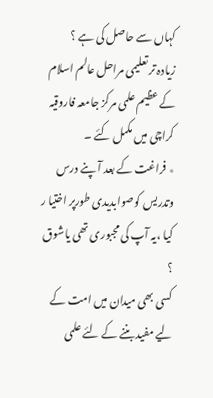کہاں سے حاصل کی ہے ؟
زیادہ تر تعلیمی مراحل عالم اسلام کے عظیم علمی مرکز جامعہ فاروقیہ کراچی میں مکمل کئے ۔
٭ فراغت کے بعد آ پنے درس وتدریس کوصوابدیدی طورپر اختیا ر کیا ،یہ آپ کی مجبوری تھی یاشوق ؟
کسی بھی میدان میں امت کے لیے مفید بننے کے لئے علمی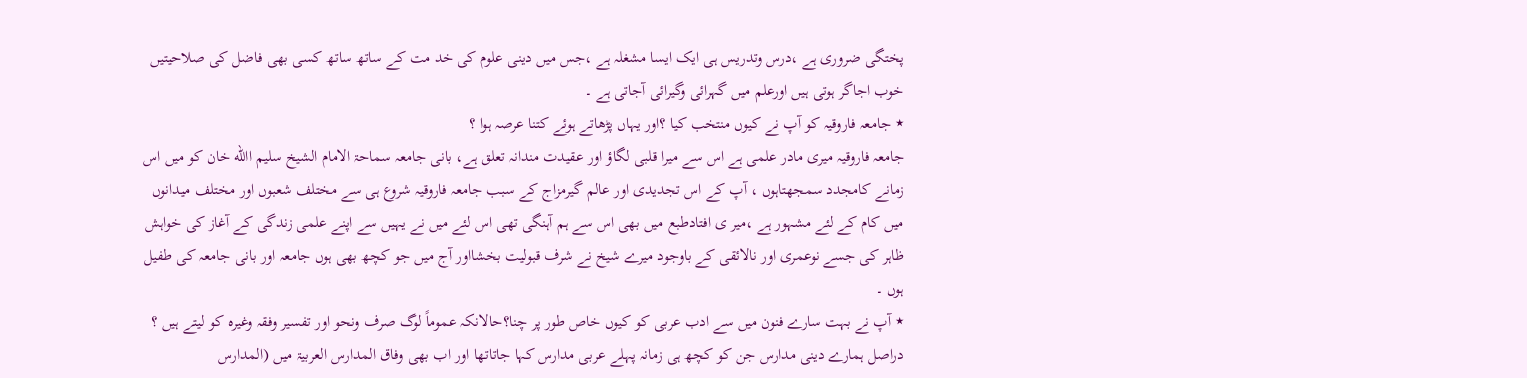پختگی ضروری ہے ،درس وتدریس ہی ایک ایسا مشغلہ ہے ،جس میں دینی علوم کی خد مت کے ساتھ ساتھ کسی بھی فاضل کی صلاحیتیں خوب اجاگر ہوتی ہیں اورعلم میں گہرائی وگیرائی آجاتی ہے ۔
٭ جامعہ فاروقیہ کو آپ نے کیوں منتخب کیا ؟اور یہاں پڑھاتے ہوئے کتنا عرصہ ہوا ؟
جامعہ فاروقیہ میری مادر علمی ہے اس سے میرا قلبی لگاؤ اور عقیدت مندانہ تعلق ہے، بانی جامعہ سماحۃ الامام الشیخ سلیم االله خان کو میں اس زمانے کامجدد سمجھتاہوں ، آپ کے اس تجدیدی اور عالم گیرمزاج کے سبب جامعہ فاروقیہ شروع ہی سے مختلف شعبوں اور مختلف میدانوں میں کام کے لئے مشہور ہے ،میر ی افتادطبع میں بھی اس سے ہم آہنگی تھی اس لئے میں نے یہیں سے اپنے علمی زندگی کے آغاز کی خواہش ظاہر کی جسے نوعمری اور نالائقی کے باوجود میرے شیخ نے شرف قبولیت بخشااور آج میں جو کچھ بھی ہوں جامعہ اور بانی جامعہ کی طفیل ہوں ۔
٭ آپ نے بہت سارے فنون میں سے ادب عربی کو کیوں خاص طور پر چنا؟حالانکہ عموماً لوگ صرف ونحو اور تفسیر وفقہ وغیرہ کو لیتے ہیں ؟
دراصل ہمارے دینی مدارس جن کو کچھ ہی زمانہ پہلے عربی مدارس کہا جاتاتھا اور اب بھی وفاق المدارس العربیۃ میں (المدارس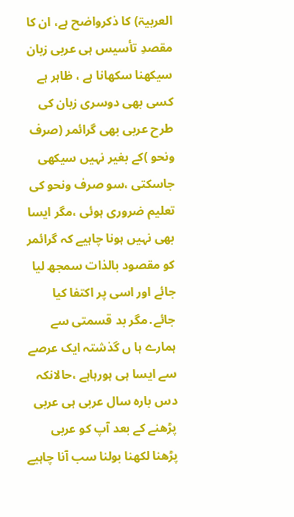العربیۃ) کا ذکرواضح ہے، ان کا مقصدِ تأسیس ہی عربی زبان سیکھنا سکھانا ہے ، ظاہر ہے کسی بھی دوسری زبان کی طرح عربی بھی گرائمر (صرف ونحو )کے بغیر نہیں سیکھی جاسکتی ،سو صرف ونحو کی تعلیم ضروری ہوئی ،مگر ایسا بھی نہیں ہونا چاہیے کہ گرائمر کو مقصود بالذات سمجھ لیا جائے اور اسی پر اکتفا کیا جائے․مگر بد قسمتی سے ہمارے ہا ں گذشتہ ایک عرصے سے ایسا ہی ہورہاہے ،حالانکہ دس بارہ سال عربی ہی عربی پڑھنے کے بعد آپ کو عربی پڑھنا لکھنا بولنا سب آنا چاہیے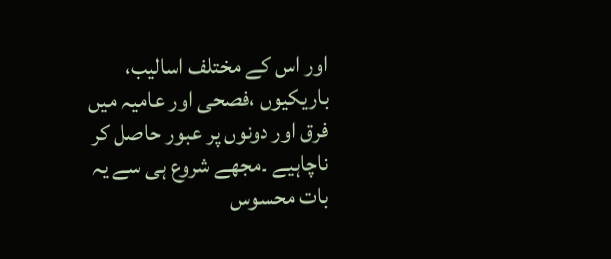اور اس کے مختلف اسالیب، باریکیوں ،فصحی اور عامیہ میں فرق اور دونوں پر عبور حاصل کر ناچاہیے ۔مجھے شروع ہی سے یہ بات محسوس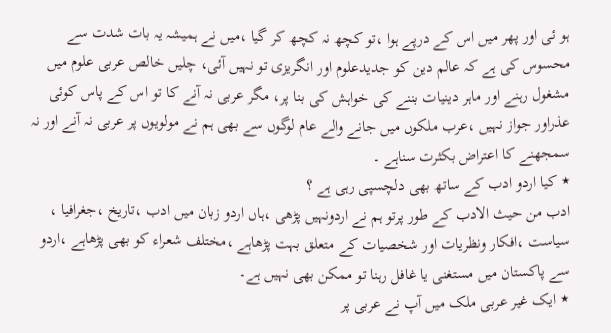ہو ئی اور پھر میں اس کے درپے ہوا ،تو کچھ نہ کچھ کر گیا ،میں نے ہمیشہ یہ بات شدت سے محسوس کی ہے کہ عالم دین کو جدیدعلوم اور انگریزی تو نہیں آئی، چلیں خالص عربی علوم میں مشغول رہنے اور ماہر دینیات بننے کی خواہش کی بنا پر، مگر عربی نہ آنے کا تو اس کے پاس کوئی عذراور جواز نہیں ،عرب ملکوں میں جانے والے عام لوگوں سے بھی ہم نے مولویوں پر عربی نہ آنے اور نہ سمجھنے کا اعتراض بکثرت سناہے ۔
٭ کیا اردو ادب کے ساتھ بھی دلچسپی رہی ہے ؟
ادب من حیث الادب کے طور پرتو ہم نے اردونہیں پڑھی ،ہاں اردو زبان میں ادب ،تاریخ ،جغرافیا ، سیاست ،افکار ونظریات اور شخصیات کے متعلق بہت پڑھاہے ،مختلف شعراء کو بھی پڑھاہے ،اردو سے پاکستان میں مستغنی یا غافل رہنا تو ممکن بھی نہیں ہے۔
٭ ایک غیر عربی ملک میں آپ نے عربی پر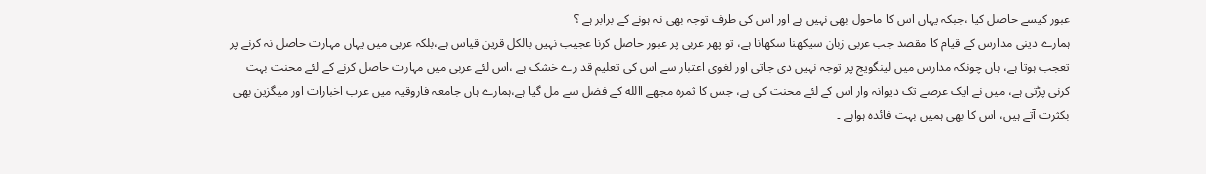عبور کیسے حاصل کیا ،جبکہ یہاں اس کا ماحول بھی نہیں ہے اور اس کی طرف توجہ بھی نہ ہونے کے برابر ہے ؟
ہمارے دینی مدارس کے قیام کا مقصد جب عربی زبان سیکھنا سکھانا ہے، تو پھر عربی پر عبور حاصل کرنا عجیب نہیں بالکل قرین قیاس ہے،بلکہ عربی میں یہاں مہارت حاصل نہ کرنے پر تعجب ہوتا ہے، ہاں چونکہ مدارس میں لینگویج پر توجہ نہیں دی جاتی اور لغوی اعتبار سے اس کی تعلیم قد رے خشک ہے ،اس لئے عربی میں مہارت حاصل کرنے کے لئے محنت بہت کرنی پڑتی ہے، میں نے ایک عرصے تک دیوانہ وار اس کے لئے محنت کی ہے، جس کا ثمرہ مجھے االله کے فضل سے مل گیا ہے،ہمارے ہاں جامعہ فاروقیہ میں عرب اخبارات اور میگزین بھی بکثرت آتے ہیں، اس کا بھی ہمیں بہت فائدہ ہواہے ۔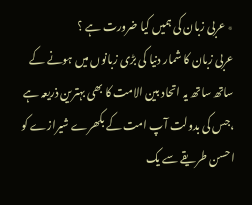٭ عربی زبان کی ہمیں کیا ضرورت ہے ؟
عربی زبان کا شمار دنیا کی بڑی زبانوں میں ہونے کے ساتھ ساتھ یہ اتحاد بین الامت کا بھی بہترین ذریعہ ہے ،جس کی بدولت آپ امت کے بکھرے شیرازے کو احسن طریقے سے یک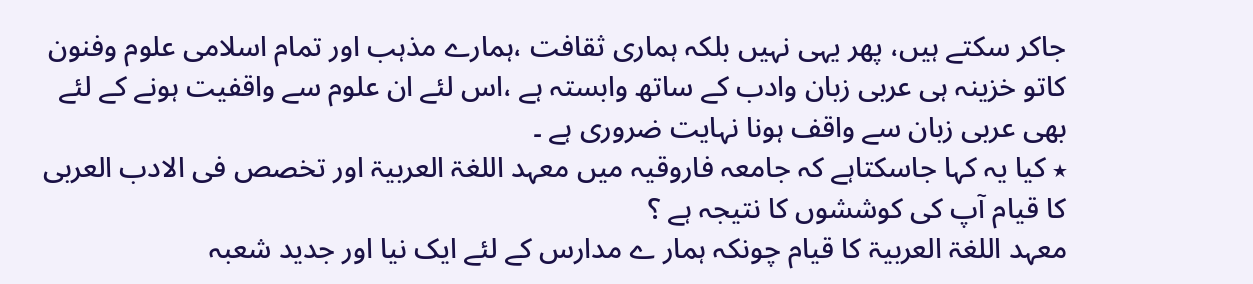جاکر سکتے ہیں، پھر یہی نہیں بلکہ ہماری ثقافت ،ہمارے مذہب اور تمام اسلامی علوم وفنون کاتو خزینہ ہی عربی زبان وادب کے ساتھ وابستہ ہے ،اس لئے ان علوم سے واقفیت ہونے کے لئے بھی عربی زبان سے واقف ہونا نہایت ضروری ہے ۔
٭ کیا یہ کہا جاسکتاہے کہ جامعہ فاروقیہ میں معہد اللغۃ العربیۃ اور تخصص فی الادب العربی کا قیام آپ کی کوششوں کا نتیجہ ہے ؟
معہد اللغۃ العربیۃ کا قیام چونکہ ہمار ے مدارس کے لئے ایک نیا اور جدید شعبہ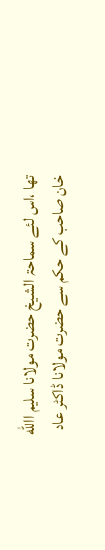تھا ،اس لئے سماحۃ الشیخ حضرت مولانا سلیم االله خان صاحب کے حکم سے حضرت مولانا ڈاکٹر عاد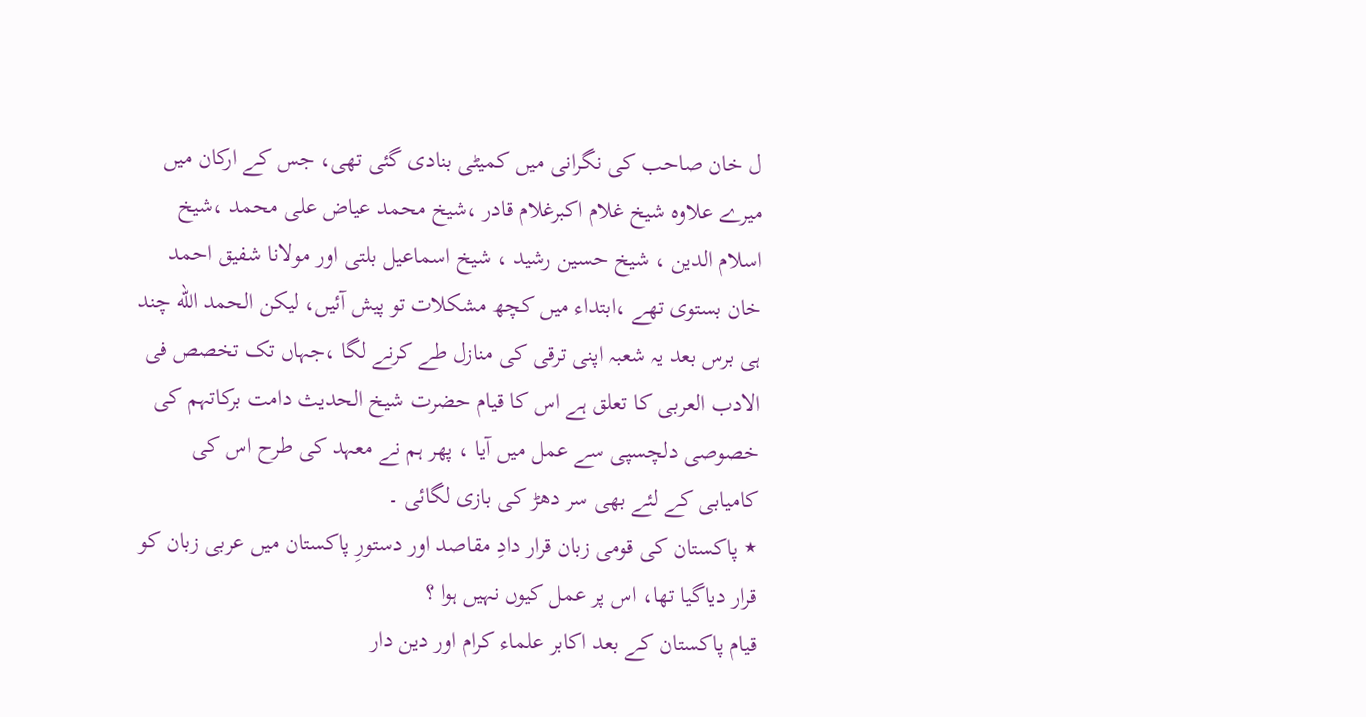ل خان صاحب کی نگرانی میں کمیٹی بنادی گئی تھی، جس کے ارکان میں میرے علاوہ شیخ غلام اکبرغلام قادر ،شیخ محمد عیاض علی محمد ،شیخ اسلام الدین ، شیخ حسین رشید ، شیخ اسماعیل بلتی اور مولانا شفیق احمد خان بستوی تھے ،ابتداء میں کچھ مشکلات تو پیش آئیں، لیکن الحمد الله چند ہی برس بعد یہ شعبہ اپنی ترقی کی منازل طے کرنے لگا ،جہاں تک تخصص فی الادب العربی کا تعلق ہے اس کا قیام حضرت شیخ الحدیث دامت برکاتہم کی خصوصی دلچسپی سے عمل میں آیا ، پھر ہم نے معہد کی طرح اس کی کامیابی کے لئے بھی سر دھڑ کی بازی لگائی ۔
٭ پاکستان کی قومی زبان قرار دادِ مقاصد اور دستورِ پاکستان میں عربی زبان کو قرار دیاگیا تھا، اس پر عمل کیوں نہیں ہوا ؟
قیام پاکستان کے بعد اکابر علماء کرام اور دین دار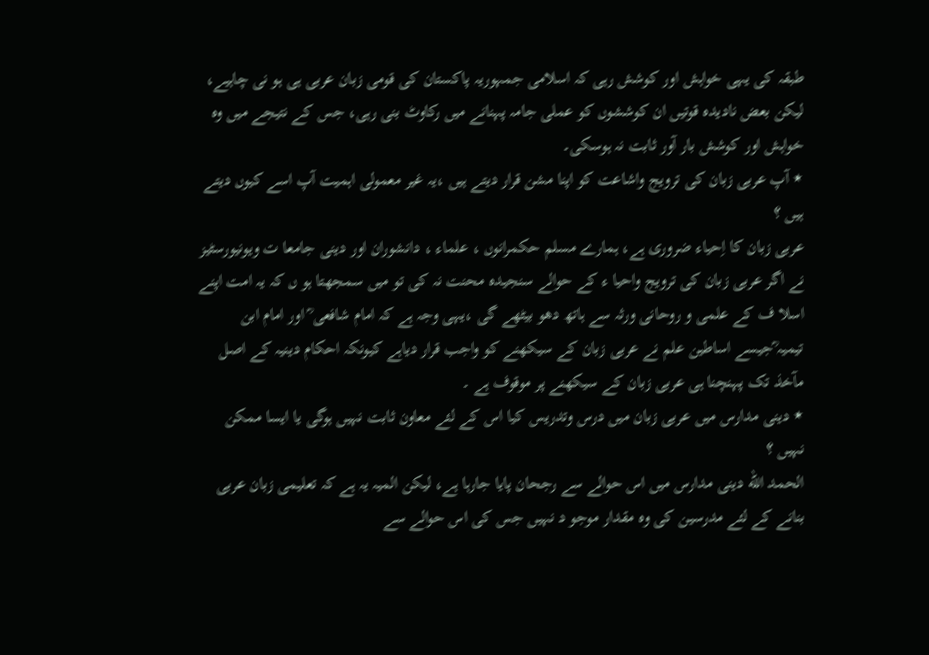طبقہ کی یہی خواہش اور کوشش رہی کہ اسلامی جمہوریہ پاکستان کی قومی زبان عربی ہی ہو نی چاہیے، لیکن بعض نادیدہ قوتیں ان کوششوں کو عملی جامہ پہنانے میں رکاوٹ بنی رہی، جس کے نتیجے میں وہ خواہش اور کوشش بار آور ثابت نہ ہوسکی۔
٭ آپ عربی زبان کی ترویج واشاعت کو اپنا مشن قرار دیتے ہیں ،یہ غیر معمولی اہمیت آپ اسے کیوں دیتے ہیں ؟
عربی زبان کا اِحیاء ضروری ہے، ہمارے مسلم حکمرانوں ، علماء ، دانشوران اور دینی جامعا ت ویونیورسٹیز نے اگر عربی زبان کی ترویج واحیا ء کے حوالے سنجیدہ محنت نہ کی تو میں سمجھتا ہو ں کہ یہ امت اپنے اسلا ف کے علمی و روحانی ورثہ سے ہاتھ دھو بیٹھے گی ،یہی وجہ ہے کہ امام شافعی ؒ اور امام ابن تیمیہ ؒجیسے اساطین علم نے عربی زبان کے سیکھنے کو واجب قرار دیاہے کیونکہ احکام دینیہ کے اصل مآخذ تک پہنچنا ہی عربی زبان کے سیکھنے پر موقوف ہے ۔
٭ دینی مدارس میں عربی زبان میں درس وتدریس کیا اس کے لئے معاون ثابت نہیں ہوگی یا ایسا ممکن نہیں ؟
الحمد الله دینی مدارس میں اس حوالے سے رجحان پایا جارہا ہے، لیکن المیہ یہ ہے کہ تعلیمی زبان عربی بنانے کے لئے مدرسین کی وہ مقدار موجو د نہیں جس کی اس حوالے سے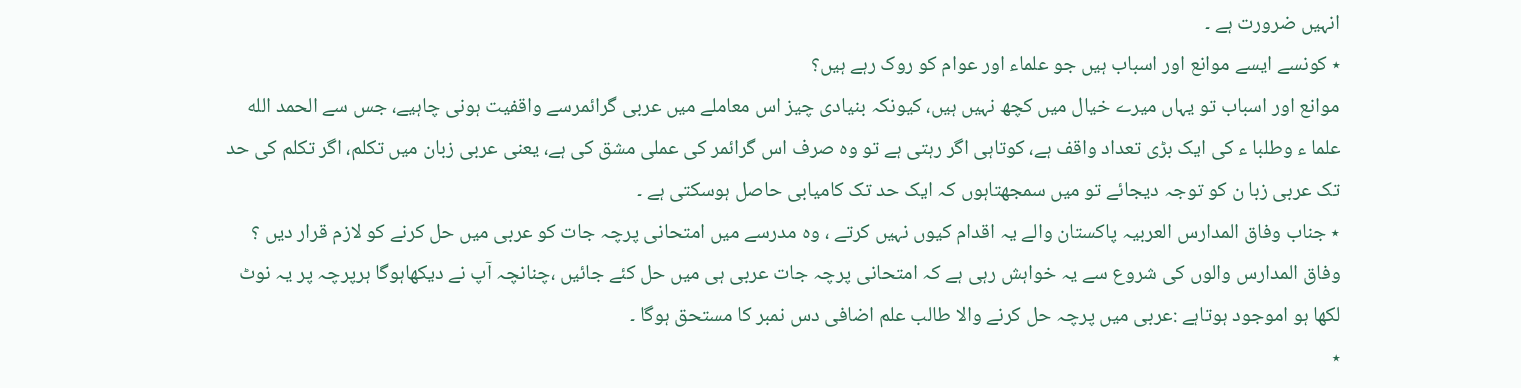انہیں ضرورت ہے ۔
٭ کونسے ایسے موانع اور اسباب ہیں جو علماء اور عوام کو روک رہے ہیں؟
موانع اور اسباب تو یہاں میرے خیال میں کچھ نہیں ہیں، کیونکہ بنیادی چیز اس معاملے میں عربی گرائمرسے واقفیت ہونی چاہیے، جس سے الحمد الله علما ء وطلبا ء کی ایک بڑی تعداد واقف ہے، کوتاہی اگر رہتی ہے تو وہ صرف اس گرائمر کی عملی مشق کی ہے، یعنی عربی زبان میں تکلم، اگر تکلم کی حد تک عربی زبا ن کو توجہ دیجائے تو میں سمجھتاہوں کہ ایک حد تک کامیابی حاصل ہوسکتی ہے ۔
٭ جناب وفاق المدارس العربیہ پاکستان والے یہ اقدام کیوں نہیں کرتے ، وہ مدرسے میں امتحانی پرچہ جات کو عربی میں حل کرنے کو لازم قرار دیں ؟
وفاق المدارس والوں کی شروع سے یہ خواہش رہی ہے کہ امتحانی پرچہ جات عربی ہی میں حل کئے جائیں ،چنانچہ آپ نے دیکھاہوگا ہرپرچہ پر یہ نوٹ لکھا ہو اموجود ہوتاہے :عربی میں پرچہ حل کرنے والا طالب علم اضافی دس نمبر کا مستحق ہوگا ۔
٭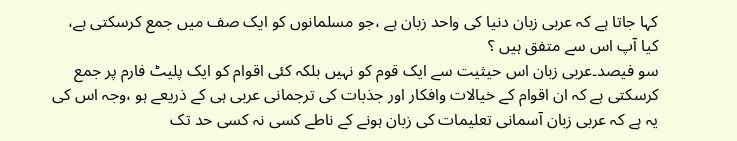کہا جاتا ہے کہ عربی زبان دنیا کی واحد زبان ہے ،جو مسلمانوں کو ایک صف میں جمع کرسکتی ہے، کیا آپ اس سے متفق ہیں ؟
سو فیصد۔عربی زبان اس حیثیت سے ایک قوم کو نہیں بلکہ کئی اقوام کو ایک پلیٹ فارم پر جمع کرسکتی ہے کہ ان اقوام کے خیالات وافکار اور جذبات کی ترجمانی عربی ہی کے ذریعے ہو ،وجہ اس کی یہ ہے کہ عربی زبان آسمانی تعلیمات کی زبان ہونے کے ناطے کسی نہ کسی حد تک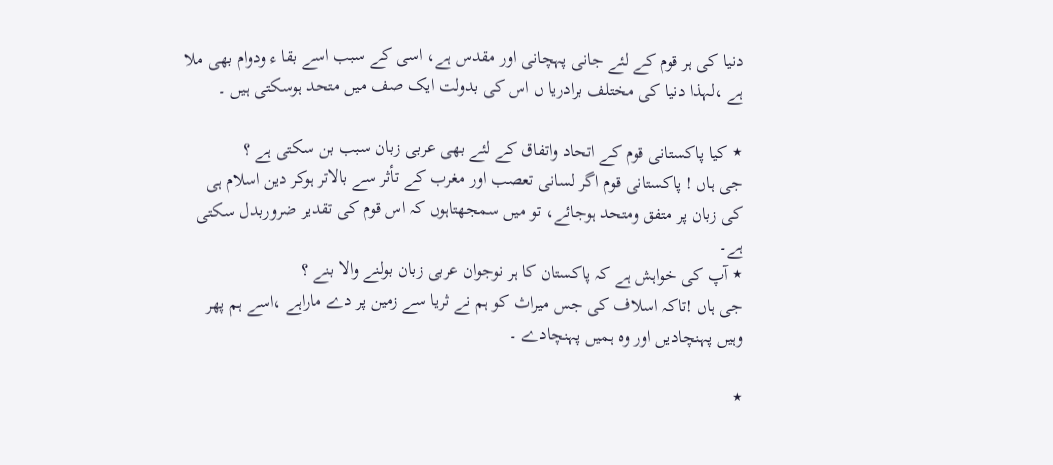دنیا کی ہر قوم کے لئے جانی پہچانی اور مقدس ہے، اسی کے سبب اسے بقا ء ودوام بھی ملا ہے ،لہذا دنیا کی مختلف برادریا ں اس کی بدولت ایک صف میں متحد ہوسکتی ہیں ۔

٭ کیا پاکستانی قوم کے اتحاد واتفاق کے لئے بھی عربی زبان سبب بن سکتی ہے ؟
جی ہاں ! پاکستانی قوم اگر لسانی تعصب اور مغرب کے تأثر سے بالاتر ہوکر دین اسلام ہی کی زبان پر متفق ومتحد ہوجائے، تو میں سمجھتاہوں کہ اس قوم کی تقدیر ضروربدل سکتی ہے۔
٭ آپ کی خواہش ہے کہ پاکستان کا ہر نوجوان عربی زبان بولنے والا بنے ؟
جی ہاں !تاکہ اسلاف کی جس میراث کو ہم نے ثریا سے زمین پر دے ماراہے ،اسے ہم پھر وہیں پہنچادیں اور وہ ہمیں پہنچادے ۔

٭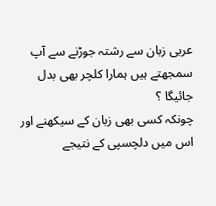عربی زبان سے رشتہ جوڑنے سے آپ سمجھتے ہیں ہمارا کلچر بھی بدل جائیگا ؟
چونکہ کسی بھی زبان کے سیکھنے اور اس میں دلچسپی کے نتیجے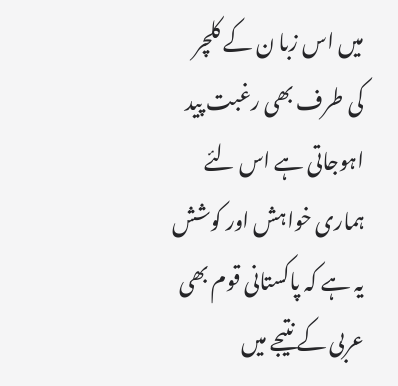میں اس زبا ن کے کلچر کی طرف بھی رغبت پید اہوجاتی ہے اس لئے ہماری خواہش اور کوشش یہ ہے کہ پاکستانی قوم بھی عربی کے نتیجے میں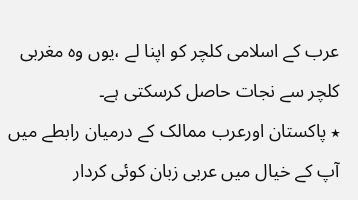عرب کے اسلامی کلچر کو اپنا لے ،یوں وہ مغربی کلچر سے نجات حاصل کرسکتی ہے۔
٭ پاکستان اورعرب ممالک کے درمیان رابطے میں آپ کے خیال میں عربی زبان کوئی کردار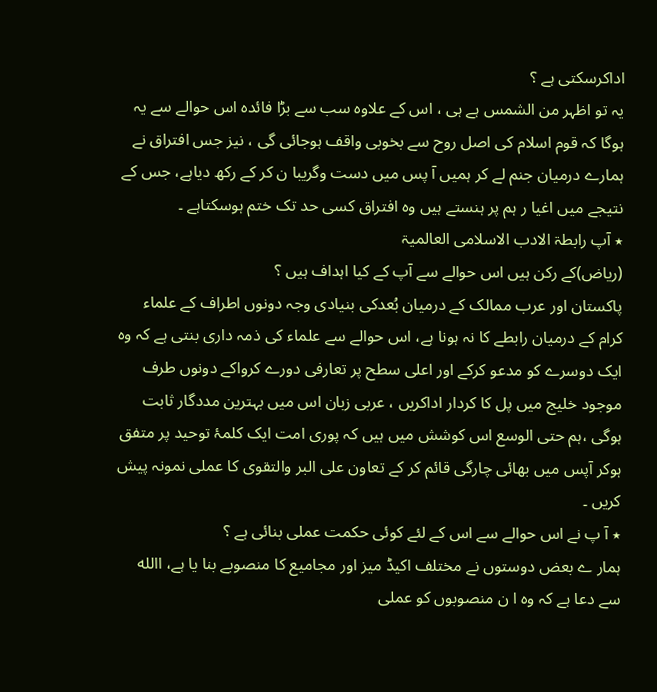اداکرسکتی ہے ؟
یہ تو اظہر من الشمس ہے ہی ، اس کے علاوہ سب سے بڑا فائدہ اس حوالے سے یہ ہوگا کہ قوم اسلام کی اصل روح سے بخوبی واقف ہوجائی گی ، نیز جس افتراق نے ہمارے درمیان جنم لے کر ہمیں آ پس میں دست وگریبا ن کر کے رکھ دیاہے، جس کے نتیجے میں اغیا ر ہم پر ہنستے ہیں وہ افتراق کسی حد تک ختم ہوسکتاہے ۔
٭ آپ رابطۃ الادب الاسلامی العالمیۃ
(ریاض)کے رکن ہیں اس حوالے سے آپ کے کیا اہداف ہیں ؟
پاکستان اور عرب ممالک کے درمیان بُعدکی بنیادی وجہ دونوں اطراف کے علماء کرام کے درمیان رابطے کا نہ ہونا ہے، اس حوالے سے علماء کی ذمہ داری بنتی ہے کہ وہ ایک دوسرے کو مدعو کرکے اور اعلی سطح پر تعارفی دورے کرواکے دونوں طرف موجود خلیج میں پل کا کردار اداکریں ، عربی زبان اس میں بہترین مددگار ثابت ہوگی ،ہم حتی الوسع اس کوشش میں ہیں کہ پوری امت ایک کلمۂ توحید پر متفق ہوکر آپس میں بھائی چارگی قائم کر کے تعاون علی البر والتقوی کا عملی نمونہ پیش کریں ۔
٭ آ پ نے اس حوالے سے اس کے لئے کوئی حکمت عملی بنائی ہے ؟
ہمار ے بعض دوستوں نے مختلف اکیڈ میز اور مجامیع کا منصوبے بنا یا ہے، االله سے دعا ہے کہ وہ ا ن منصوبوں کو عملی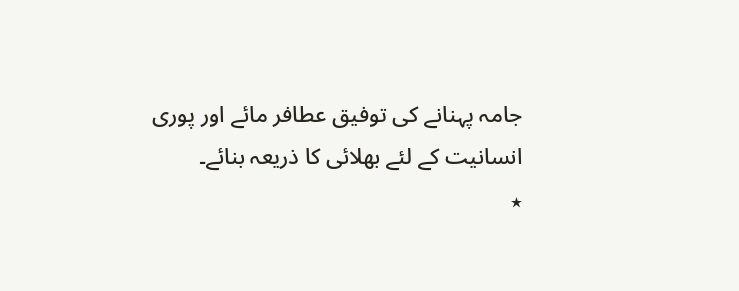جامہ پہنانے کی توفیق عطافر مائے اور پوری انسانیت کے لئے بھلائی کا ذریعہ بنائے۔
٭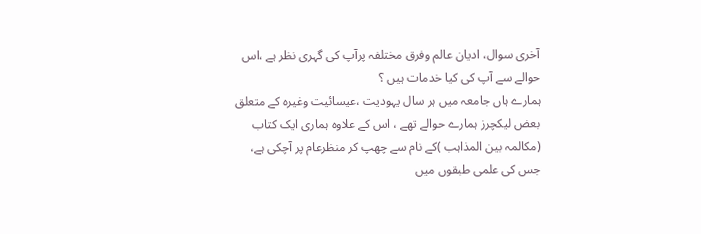آخری سوال، ادیان عالم وفرق مختلفہ پرآپ کی گہری نظر ہے ،اس حوالے سے آپ کی کیا خدمات ہیں ؟
ہمارے ہاں جامعہ میں ہر سال یہودیت ،عیسائیت وغیرہ کے متعلق بعض لیکچرز ہمارے حوالے تھے ، اس کے علاوہ ہماری ایک کتاب (مکالمہ بین المذاہب )کے نام سے چھپ کر منظرعام پر آچکی ہے، جس کی علمی طبقوں میں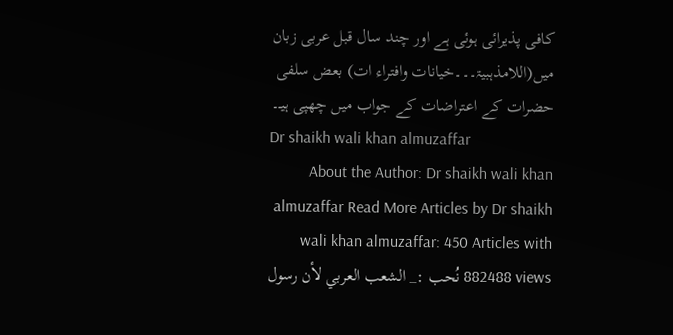کافی پذیرائی ہوئی ہے اور چند سال قبل عربی زبان میں(اللامذہبیۃ۔۔۔خیانات وافتراء ات) بعض سلفی حضرات کے اعتراضات کے جواب میں چھپی ہیـ۔
Dr shaikh wali khan almuzaffar
About the Author: Dr shaikh wali khan almuzaffar Read More Articles by Dr shaikh wali khan almuzaffar: 450 Articles with 882488 views نُحب :_ الشعب العربي لأن رسول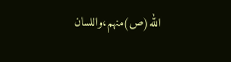الله(ص)منهم،واللسان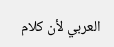العربي لأن كلام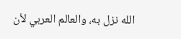الله نزل به، والعالم العربي لأن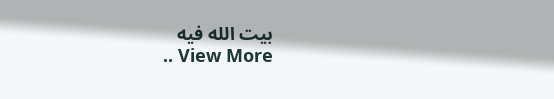بيت الله فيه
.. View More